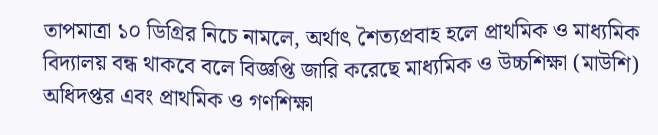তাপমাত্রা ১০ ডিগ্রির নিচে নামলে, অর্থাৎ শৈত্যপ্রবাহ হলে প্রাথমিক ও মাধ্যমিক বিদ্যালয় বন্ধ থাকবে বলে বিজ্ঞপ্তি জারি করেছে মাধ্যমিক ও উচ্চশিক্ষা (মাউশি) অধিদপ্তর এবং প্রাথমিক ও গণশিক্ষা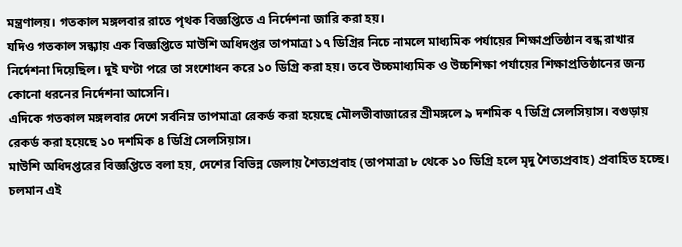মন্ত্রণালয়। গতকাল মঙ্গলবার রাতে পৃথক বিজ্ঞপ্তিতে এ নির্দেশনা জারি করা হয়।
যদিও গতকাল সন্ধ্যায় এক বিজ্ঞপ্তিতে মাউশি অধিদপ্তর তাপমাত্রা ১৭ ডিগ্রির নিচে নামলে মাধ্যমিক পর্যায়ের শিক্ষাপ্রতিষ্ঠান বন্ধ রাখার নির্দেশনা দিয়েছিল। দুই ঘণ্টা পরে তা সংশোধন করে ১০ ডিগ্রি করা হয়। তবে উচ্চমাধ্যমিক ও উচ্চশিক্ষা পর্যায়ের শিক্ষাপ্রতিষ্ঠানের জন্য কোনো ধরনের নির্দেশনা আসেনি।
এদিকে গতকাল মঙ্গলবার দেশে সর্বনিম্ন তাপমাত্রা রেকর্ড করা হয়েছে মৌলভীবাজারের শ্রীমঙ্গলে ৯ দশমিক ৭ ডিগ্রি সেলসিয়াস। বগুড়ায় রেকর্ড করা হয়েছে ১০ দশমিক ৪ ডিগ্রি সেলসিয়াস।
মাউশি অধিদপ্তরের বিজ্ঞপ্তিতে বলা হয়, দেশের বিভিন্ন জেলায় শৈত্যপ্রবাহ (তাপমাত্রা ৮ থেকে ১০ ডিগ্রি হলে মৃদু শৈত্যপ্রবাহ) প্রবাহিত হচ্ছে। চলমান এই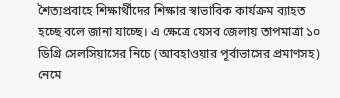শৈত্যপ্রবাহে শিক্ষার্থীদের শিক্ষার স্বাভাবিক কার্যক্রম ব্যাহত হচ্ছে বলে জানা যাচ্ছে। এ ক্ষেত্রে যেসব জেলায় তাপমাত্রা ১০ ডিগ্রি সেলসিয়াসের নিচে (আবহাওয়ার পূর্বাভাসের প্রমাণসহ) নেমে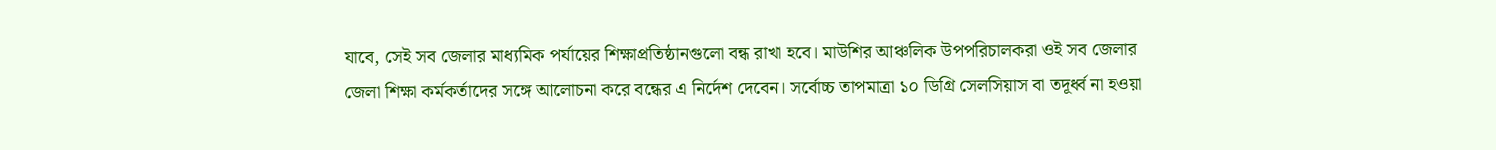যাবে, সেই সব জেলার মাধ্যমিক পর্যায়ের শিক্ষাপ্রতিষ্ঠানগুলো বন্ধ রাখা হবে। মাউশির আঞ্চলিক উপপরিচালকরা ওই সব জেলার জেলা শিক্ষা কর্মকর্তাদের সঙ্গে আলোচনা করে বন্ধের এ নির্দেশ দেবেন। সর্বোচ্চ তাপমাত্রা ১০ ডিগ্রি সেলসিয়াস বা তদূর্ধ্ব না হওয়া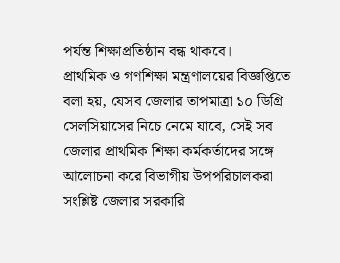পর্যন্ত শিক্ষাপ্রতিষ্ঠান বন্ধ থাকবে।
প্রাথমিক ও গণশিক্ষা মন্ত্রণালয়ের বিজ্ঞপ্তিতে বলা হয়, যেসব জেলার তাপমাত্রা ১০ ডিগ্রি সেলসিয়াসের নিচে নেমে যাবে, সেই সব জেলার প্রাথমিক শিক্ষা কর্মকর্তাদের সঙ্গে আলোচনা করে বিভাগীয় উপপরিচালকরা সংশ্লিষ্ট জেলার সরকারি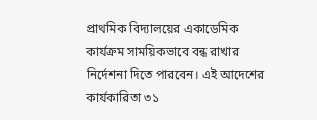প্রাথমিক বিদ্যালয়ের একাডেমিক কার্যক্রম সাময়িকভাবে বন্ধ রাখার নির্দেশনা দিতে পারবেন। এই আদেশের কার্যকারিতা ৩১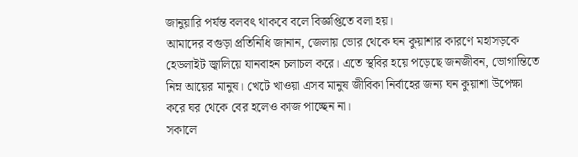জানুয়ারি পর্যন্ত বলবৎ থাকবে বলে বিজ্ঞপ্তিতে বলা হয়।
আমাদের বগুড়া প্রতিনিধি জানান, জেলায় ভোর থেকে ঘন কুয়াশার কারণে মহাসড়কে হেডলাইট জ্বালিয়ে যানবাহন চলাচল করে। এতে স্থবির হয়ে পড়েছে জনজীবন, ভোগান্তিতে নিম্ন আয়ের মানুষ। খেটে খাওয়া এসব মানুষ জীবিকা নির্বাহের জন্য ঘন কুয়াশা উপেক্ষা করে ঘর থেকে বের হলেও কাজ পাচ্ছেন না।
সকালে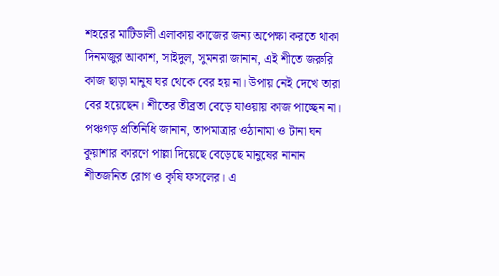শহরের মাটিডালী এলাকায় কাজের জন্য অপেক্ষা করতে থাকা দিনমজুর আকাশ, সাইদুল, সুমনরা জানান, এই শীতে জরুরি কাজ ছাড়া মানুষ ঘর থেকে বের হয় না। উপায় নেই দেখে তারা বের হয়েছেন। শীতের তীব্রতা বেড়ে যাওয়ায় কাজ পাচ্ছেন না।
পঞ্চগড় প্রতিনিধি জানান, তাপমাত্রার ওঠানামা ও টানা ঘন কুয়াশার কারণে পাল্লা দিয়েছে বেড়েছে মানুষের নানান শীতজনিত রোগ ও কৃষি ফসলের। এ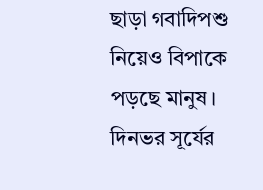ছাড়া গবাদিপশু নিয়েও বিপাকে পড়ছে মানুষ। দিনভর সূর্যের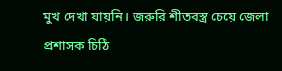মুখ দেখা যায়নি। জরুরি শীতবস্ত্র চেয়ে জেলা প্রশাসক চিঠি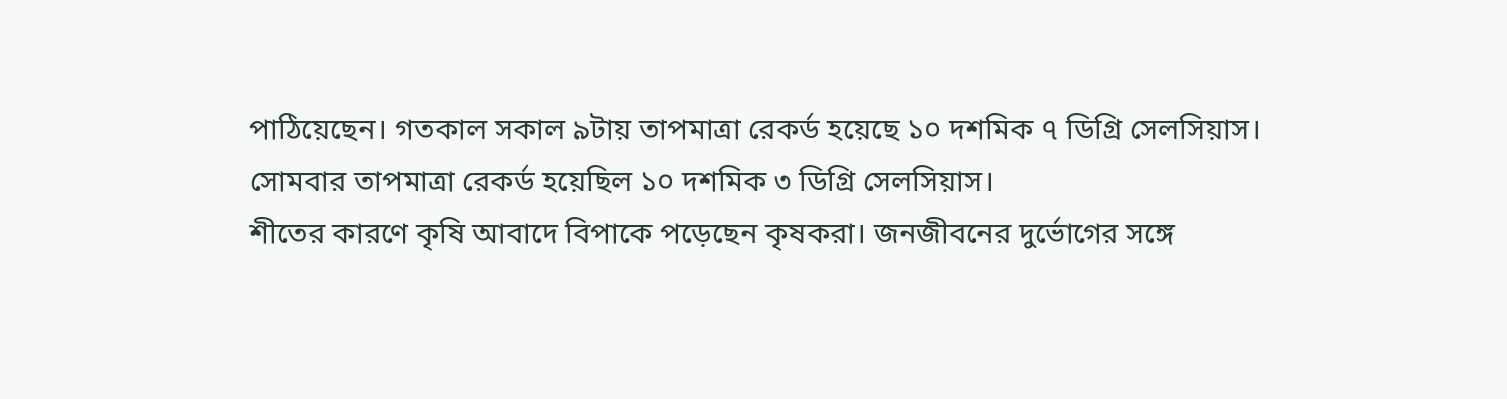পাঠিয়েছেন। গতকাল সকাল ৯টায় তাপমাত্রা রেকর্ড হয়েছে ১০ দশমিক ৭ ডিগ্রি সেলসিয়াস। সোমবার তাপমাত্রা রেকর্ড হয়েছিল ১০ দশমিক ৩ ডিগ্রি সেলসিয়াস।
শীতের কারণে কৃষি আবাদে বিপাকে পড়েছেন কৃষকরা। জনজীবনের দুর্ভোগের সঙ্গে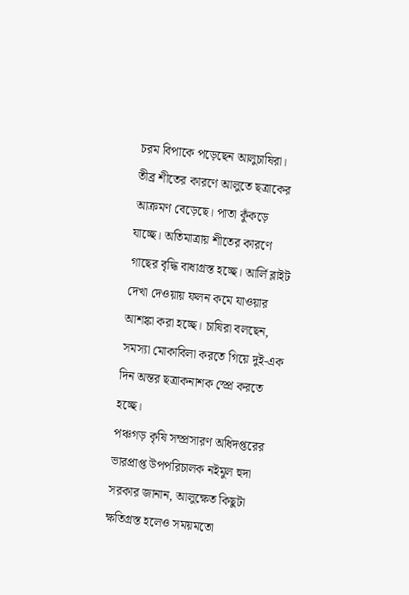চরম বিপাকে পড়েছেন আলুচাষিরা। তীব্র শীতের কারণে আলুতে ছত্রাকের আক্রমণ বেড়েছে। পাতা কুঁকড়ে যাচ্ছে। অতিমাত্রায় শীতের কারণে গাছের বৃদ্ধি বাধাগ্রস্ত হচ্ছে। আর্লি ব্লাইট দেখা দেওয়ায় ফলন কমে যাওয়ার আশঙ্কা করা হচ্ছে। চাষিরা বলছেন, সমস্যা মোকাবিলা করতে গিয়ে দুই-এক দিন অন্তর ছত্রাকনাশক স্প্রে করতে হচ্ছে।
পঞ্চগড় কৃষি সম্প্রসারণ অধিদপ্তরের ভারপ্রাপ্ত উপপরিচালক নইমুল হুদা সরকার জানান, আলুক্ষেত কিছুটা ক্ষতিগ্রস্ত হলেও সময়মতো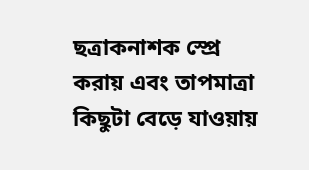ছত্রাকনাশক স্প্রে করায় এবং তাপমাত্রা কিছুটা বেড়ে যাওয়ায়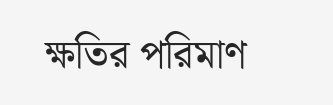ক্ষতির পরিমাণ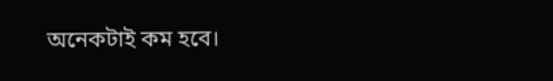অনেকটাই কম হবে।